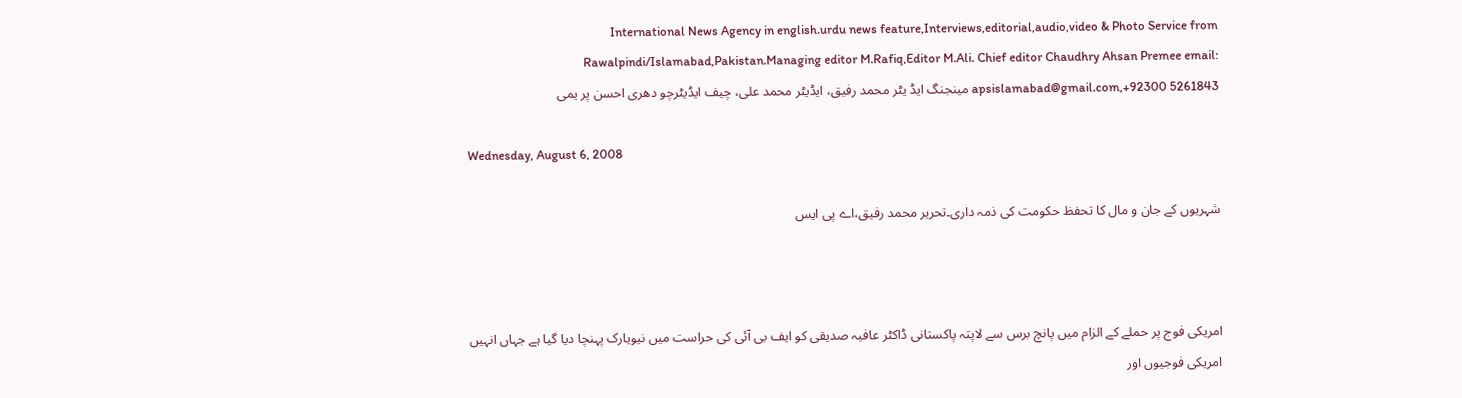International News Agency in english.urdu news feature,Interviews,editorial,audio,video & Photo Service from Rawalpindi/Islamabad,Pakistan.Managing editor M.Rafiq,Editor M.Ali. Chief editor Chaudhry Ahsan Premee email: apsislamabad@gmail.com,+92300 5261843 مینجنگ ایڈ یٹر محمد رفیق، ایڈیٹر محمد علی، چیف ایڈیٹرچو دھری احسن پر یمی

Wednesday, August 6, 2008

شہریوں کے جان و مال کا تحفظ حکومت کی ذمہ داری۔تحریر محمد رفیق،اے پی ایس



امریکی فوج پر حملے کے الزام میں پانچ برس سے لاپتہ پاکستانی ڈاکٹر عافیہ صدیقی کو ایف بی آئی کی حراست میں نیویارک پہنچا دیا گیا ہے جہاں انہیں امریکی فوجیوں اور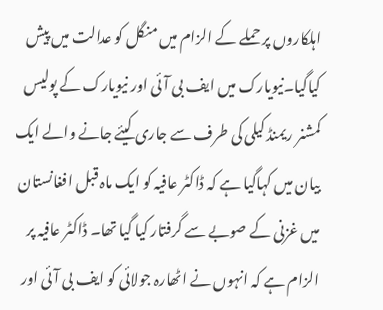اہلکاروں پر حملے کے الزام میں منگل کو عدالت میں پیش کیاگیا۔نیویارک میں ایف بی آئی اور نیویارک کے پولیس کمشنر ریمنڈ کیلی کی طرف سے جاری کیئے جانے والے ایک بیان میں کہاگیا ہے کہ ڈاکٹر عافیہ کو ایک ماہ قبل افغانستان میں غزنی کے صوبے سے گرفتار کیا گیا تھا۔ ڈاکٹر عافیہ پر الزام ہے کہ انہوں نے اٹھارہ جولائی کو ایف بی آئی اور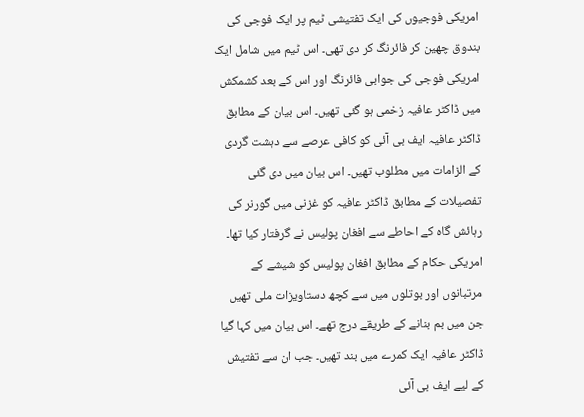امریکی فوجیوں کی ایک تفتیشی ٹیم پر ایک فوجی کی بندوق چھین کر فائرنگ کر دی تھی۔ اس ٹیم میں شامل ایک امریکی فوجی کی جوابی فائرنگ اور اس کے بعد کشمکش میں ڈاکٹر عافیہ زخمی ہو گئی تھیں۔ اس بیان کے مطابق ڈاکٹر عافیہ ایف بی آئی کو کافی عرصے سے دہشت گردی کے الزامات میں مطلوب تھیں۔ اس بیان میں دی گئی تفصیلات کے مطابق ڈاکٹر عافیہ کو غزنی میں گورنر کی رہائش گاہ کے احاطے سے افغان پولیس نے گرفتار کیا تھا۔ امریکی حکام کے مطابق افغان پولیس کو شیشے کے مرتبانوں اور بوتلوں میں سے کچھ دستاویزات ملی تھیں جن میں بم بنانے کے طریقے درج تھے۔ اس بیان میں کہا گیا ڈاکٹر عافیہ ایک کمرے میں بند تھیں۔ جب ان سے تفتیش کے لیے ایف بی آئی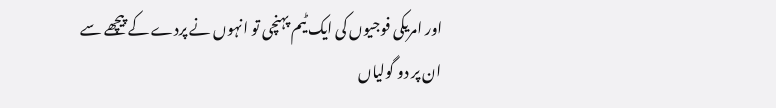اور امریکی فوجیوں کی ایک ٹیم پہنچی تو انہوں نے پردے کے پیچھے سے ان پر دو گولیاں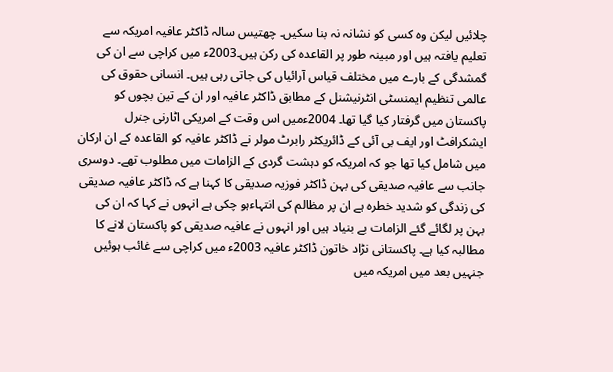چلائیں لیکن وہ کسی کو نشانہ نہ بنا سکیں۔ چھتیس سالہ ڈاکٹر عافیہ امریکہ سے تعلیم یافتہ ہیں اور مبینہ طور پر القاعدہ کی رکن ہیں۔2003ء میں کراچی سے ان کی گمشدگی کے بارے میں مختلف قیاس آرائیاں کی جاتی رہی ہیں۔ انسانی حقوق کی عالمی تنظیم ایمنسٹی انٹرنیشنل کے مطابق ڈاکٹر عافیہ اور ان کے تین بچوں کو پاکستان میں گرفتار کیا گیا تھا۔ 2004ءمیں اس وقت کے امریکی اٹارنی جنرل ایشکرافٹ اور ایف بی آئی کے ڈائریکٹر رابرٹ مولر نے ڈاکٹر عافیہ کو القاعدہ کے ان ارکان میں شامل کیا تھا جو کہ امریکہ کو دہشت گردی کے الزامات میں مطلوب تھے۔ دوسری جانب سے عافیہ صدیقی کی بہن ڈاکٹر فوزیہ صدیقی کا کہنا ہے کہ ڈاکٹر عافیہ صدیقی کی زندگی کو شدید خطرہ ہے ان پر مظالم کی انتہاءہو چکی ہے انہوں نے کہا کہ ان کی بہن پر لگائے گئے الزامات بے بنیاد ہیں اور انہوں نے عافیہ صدیقی کو پاکستان لانے کا مطالبہ کیا ہے۔ پاکستانی نڑاد خاتون ڈاکٹر عافیہ 2003ء میں کراچی سے غائب ہوئیں جنہیں بعد میں امریکہ میں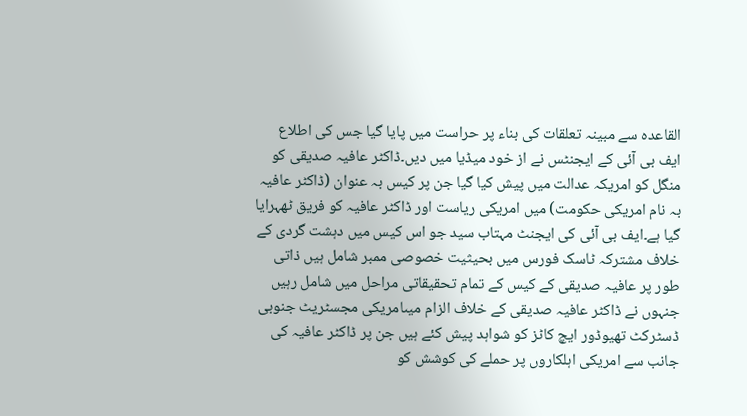القاعدہ سے مبینہ تعلقات کی بناء پر حراست میں پایا گیا جس کی اطلاع ایف بی آئی کے ایجنٹس نے از خود میڈیا میں دیں۔ڈاکٹر عافیہ صدیقی کو منگل کو امریکہ عدالت میں پیش کیا گیا جن پر کیس بہ عنوان (ڈاکٹر عافیہ بہ نام امریکی حکومت) میں امریکی ریاست اور ڈاکٹر عافیہ کو فریق ٹھہرایا گیا ہے۔ایف بی آئی کی ایجنٹ مہتاب سید جو اس کیس میں دہشت گردی کے خلاف مشترکہ ٹاسک فورس میں بحیثیت خصوصی ممبر شامل ہیں ذاتی طور پر عافیہ صدیقی کے کیس کے تمام تحقیقاتی مراحل میں شامل رہیں جنہوں نے ڈاکٹر عافیہ صدیقی کے خلاف الزام میںامریکی مجسٹریٹ جنوبی ڈسٹرکٹ تھیوڈور ایچ کاٹز کو شواہد پیش کئے ہیں جن پر ڈاکٹر عافیہ کی جانب سے امریکی اہلکاروں پر حملے کی کوشش کو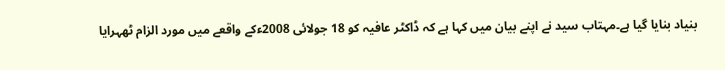بنیاد بنایا گیا ہے۔مہتاب سید نے اپنے بیان میں کہا ہے کہ ڈاکٹر عافیہ کو 18 جولائی 2008ءکے واقعے میں مورد الزام ٹھہرایا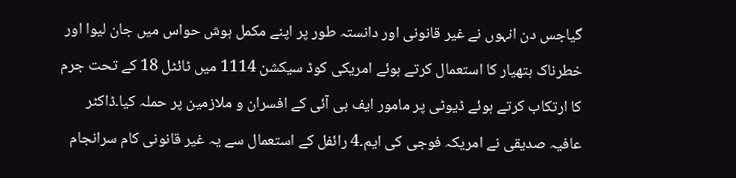گیاجس دن انہوں نے غیر قانونی اور دانستہ طور پر اپنے مکمل ہوش حواس میں جان لیوا اور خطرناک ہتھیار کا استعمال کرتے ہوئے امریکی کوڈ سیکشن 1114 میں ٹائٹل 18 کے تحت جرم کا ارتکاب کرتے ہوئے ڈیوٹی پر مامور ایف بی آئی کے افسران و ملازمین پر حملہ کیا۔ڈاکٹر عافیہ صدیقی نے امریکہ فوجی کی ایم۔4 رائفل کے استعمال سے یہ غیر قانونی کام سرانجام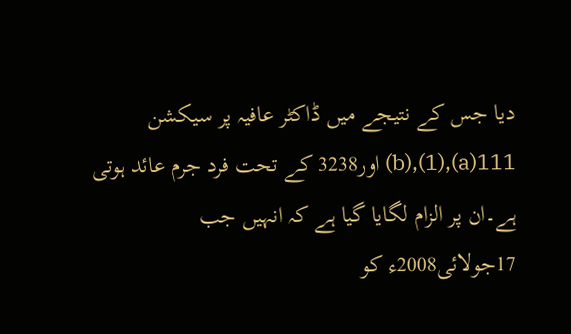دیا جس کے نتیجے میں ڈاکٹر عافیہ پر سیکشن 111(a),(1),(b) اور3238 کے تحت فرد جرم عائد ہوتی ہے۔ان پر الزام لگایا گیا ہے کہ انہیں جب 17جولائی2008ء کو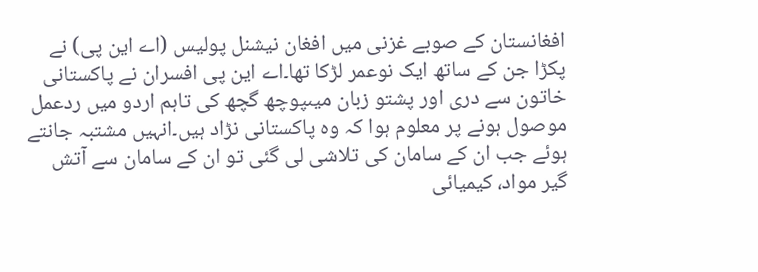افغانستان کے صوبے غزنی میں افغان نیشنل پولیس (اے این پی) نے پکڑا جن کے ساتھ ایک نوعمر لڑکا تھا۔اے این پی افسران نے پاکستانی خاتون سے دری اور پشتو زبان میںپوچھ گچھ کی تاہم اردو میں ردعمل موصول ہونے پر معلوم ہوا کہ وہ پاکستانی نڑاد ہیں۔انہیں مشتبہ جانتے ہوئے جب ان کے سامان کی تلاشی لی گئی تو ان کے سامان سے آتش گیر مواد، کیمیائی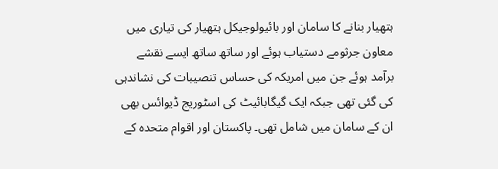ہتھیار بنانے کا سامان اور بائیولوجیکل ہتھیار کی تیاری میں معاون جرثومے دستیاب ہوئے اور ساتھ ساتھ ایسے نقشے برآمد ہوئے جن میں امریکہ کی حساس تنصیبات کی نشاندہی کی گئی تھی جبکہ ایک گیگابائیٹ کی اسٹوریج ڈیوائس بھی ان کے سامان میں شامل تھی۔ پاکستان اور اقوام متحدہ کے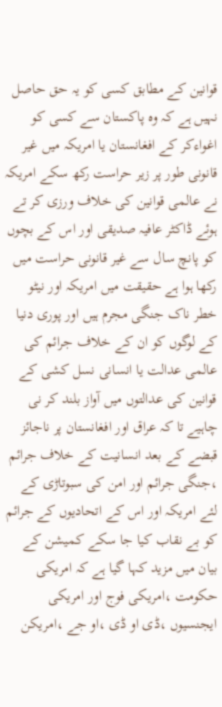قوانین کے مطابق کسی کو یہ حق حاصل نہیں ہے کہ وہ پاکستان سے کسی کو اغواءکر کے افغانستان یا امریکہ میں غیر قانونی طور پر زیر حراست رکھ سکے امریکہ نے عالمی قوانین کی خلاف ورزی کر تے ہوئے ڈاکٹر عافیہ صدیقی اور اس کے بچوں کو پانچ سال سے غیر قانونی حراست میں رکھا ہوا ہے حقیقت میں امریکہ اور نیٹو خطر ناک جنگی مجرم ہیں اور پوری دنیا کے لوگوں کو ان کے خلاف جرائم کی عالمی عدالت یا انسانی نسل کشی کے قوانین کی عدالتوں میں آواز بلند کر نی چاہیے تا کہ عراق اور افغانستان پر ناجائز قبضے کے بعد انسانیت کے خلاف جرائم ،جنگی جرائم اور امن کی سبوتاڑی کے لئے امریکہ اور اس کے اتحادیوں کے جرائم کو بے نقاب کیا جا سکے کمیشن کے بیان میں مزید کہا گیا ہے کہ امریکی حکومت ،امریکی فوج اور امریکی ایجنسیوں ،ڈی او ڈی ،او جے ،امریکن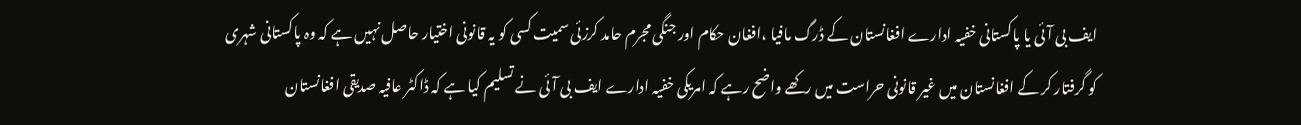ایف بی آئی یا پاکستانی خفیہ ادارے افغانستان کے ڈرگ مافیا ،افغان حکام اور جنگی مجرم حامد کرزئی سمیت کسی کو یہ قانونی اختیار حاصل نہیں ہے کہ وہ پاکستانی شہری کو گرفتار کر کے افغانستان میں غیر قانونی حراست میں رکھے واضح رہے کہ امریکی خفیہ ادارے ایف بی آئی نے تسلیم کیا ہے کہ ڈاکٹر عافیہ صدیقی افغانستان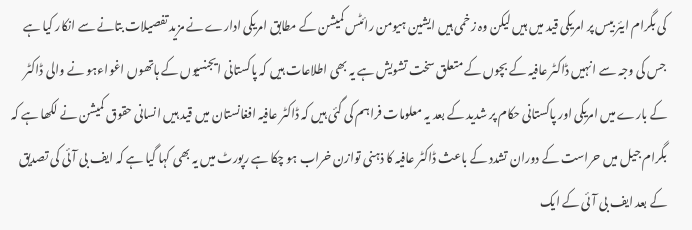کی بگرام ایئر بیس پر امریکی قید میں ہیں لیکن وہ زخمی ہیں ایشین ہیومن رائٹس کمیشن کے مطابق امریکی ادارے نے مزید تفصیلات بتانے سے انکار کیا ہے جس کی وجہ سے انہیں ڈاکٹر عافیہ کے بچوں کے متعلق سخت تشویش ہے یہ بھی اطلاعات ہیں کہ پاکستانی ایجنسیوں کے ہاتھوں اغواءہو نے والی ڈاکٹر کے بارے میں امریکی اور پاکستانی حکام پر شدید کے بعد یہ معلومات فراہم کی گئی ہیں کہ ڈاکٹر عافیہ افغانستان میں قید ہیں انسانی حقوق کمیشن نے لکھا ہے کہ بگرام جیل میں حراست کے دوران تشدد کے باعث ڈاکٹر عافیہ کا ذہنی توازن خراب ہو چکا ہے رپورٹ میں یہ بھی کہا گیا ہے کہ ایف بی آئی کی تصدیق کے بعد ایف بی آئی کے ایک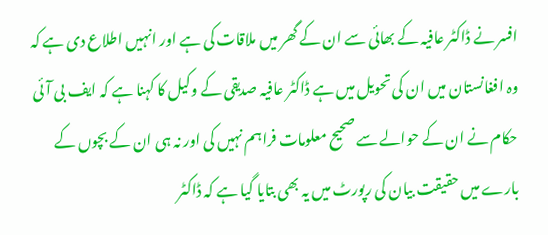افسر نے ڈاکٹر عافیہ کے بھائی سے ان کے گھر میں ملاقات کی ہے اور انہیں اطلاع دی ہے کہ وہ افغانستان میں ان کی تحویل میں ہے ڈاکٹر عافیہ صدیقی کے وکیل کا کہنا ہے کہ ایف بی آئی حکام نے ان کے حوالے سے صحیح معلومات فراہم نہیں کی اور نہ ہی ان کے بچوں کے بارے میں حقیقت بیان کی رپورٹ میں یہ بھی بتایا گیا ہے کہ ڈاکٹر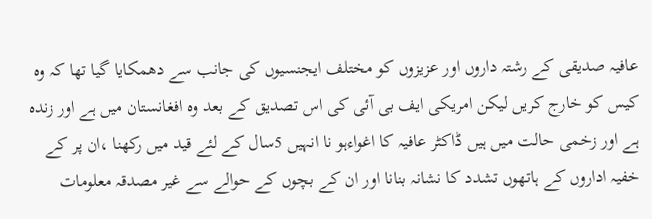عافیہ صدیقی کے رشتہ داروں اور عزیزوں کو مختلف ایجنسیوں کی جانب سے دھمکایا گیا تھا کہ وہ کیس کو خارج کریں لیکن امریکی ایف بی آئی کی اس تصدیق کے بعد وہ افغانستان میں ہے اور زندہ ہے اور زخمی حالت میں ہیں ڈاکٹر عافیہ کا اغواءہو نا انہیں 5سال کے لئے قید میں رکھنا ،ان پر کے خفیہ اداروں کے ہاتھوں تشدد کا نشانہ بنانا اور ان کے بچوں کے حوالے سے غیر مصدقہ معلومات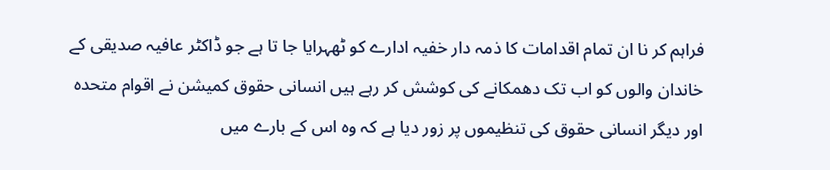فراہم کر نا ان تمام اقدامات کا ذمہ دار خفیہ ادارے کو ٹھہرایا جا تا ہے جو ڈاکٹر عافیہ صدیقی کے خاندان والوں کو اب تک دھمکانے کی کوشش کر رہے ہیں انسانی حقوق کمیشن نے اقوام متحدہ اور دیگر انسانی حقوق کی تنظیموں پر زور دیا ہے کہ وہ اس کے بارے میں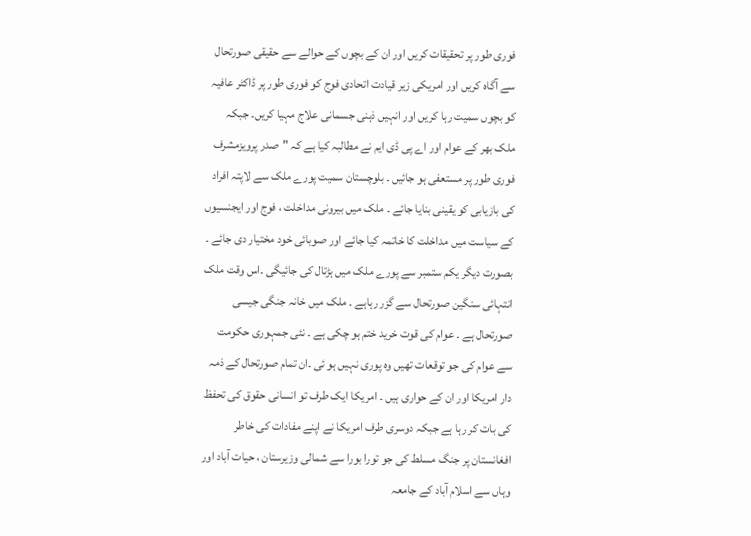فوری طور پر تحقیقات کریں اور ان کے بچوں کے حوالے سے حقیقی صورتحال سے آگاہ کریں اور امریکی زیر قیادت اتحادی فوج کو فوری طور پر ڈاکٹر عافیہ کو بچوں سمیت رہا کریں اور انہیں ذہنی جسمانی علاج مہیا کریں۔ جبکہ ملک بھر کے عوام اور اے پی ڈی ایم نے مطالبہ کیا ہے کہ "صدر پرویزمشرف فوری طور پر مستعفی ہو جائیں ۔ بلوچستان سمیت پورے ملک سے لاپتہ افراد کی بازیابی کو یقینی بنایا جائے ۔ ملک میں بیرونی مداخلت ، فوج اور ایجنسیوں کے سیاست میں مداخلت کا خاتمہ کیا جائے اور صوبائی خود مختیار دی جائے ۔ بصورت دیگر یکم ستمبر سے پورے ملک میں ہڑتال کی جائیگی ۔اس وقت ملک انتہائی سنگین صورتحال سے گزر رہاہے ۔ ملک میں خانہ جنگی جیسی صورتحال ہے ۔ عوام کی قوت خرید ختم ہو چکی ہے ۔ نئی جمہوری حکومت سے عوام کی جو توقعات تھیں وہ پوری نہیں ہو ئی ۔ان تمام صورتحال کے ذمہ دار امریکا اور ان کے حواری ہیں ۔ امریکا ایک طرف تو انسانی حقوق کی تحفظ کی بات کر رہا ہے جبکہ دوسری طرف امریکا نے اپنے مفادات کی خاطر افغانستان پر جنگ مسلط کی جو تورا بورا سے شمالی وزیرستان ، حیات آباد اور وہاں سے اسلام آباد کے جامعہ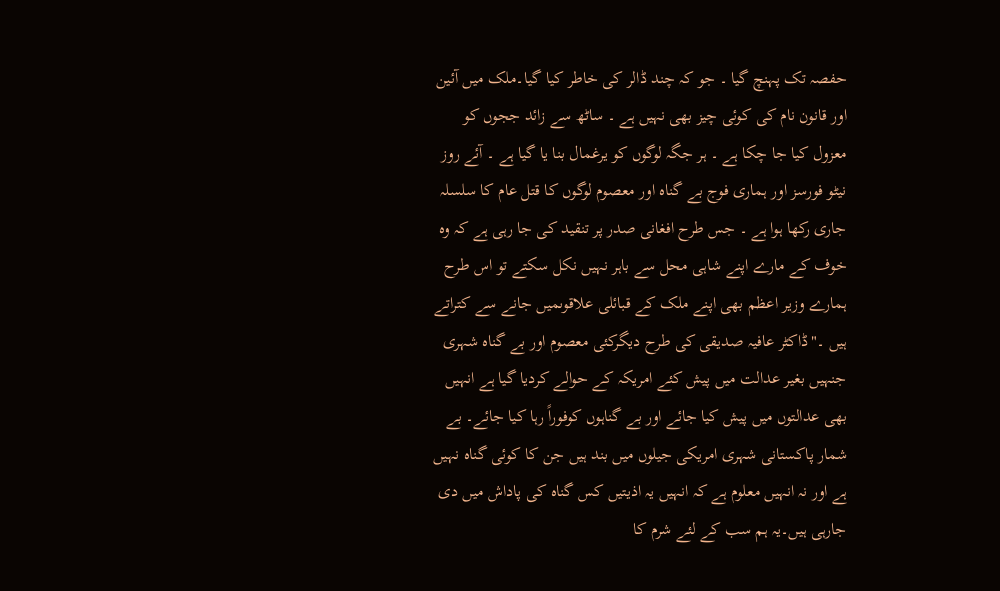حفصہ تک پہنچ گیا ۔ جو کہ چند ڈالر کی خاطر کیا گیا۔ملک میں آئین اور قانون نام کی کوئی چیز بھی نہیں ہے ۔ ساٹھ سے زائد ججوں کو معزول کیا جا چکا ہے ۔ ہر جگہ لوگوں کو یرغمال بنا یا گیا ہے ۔ آئے روز نیٹو فورسز اور ہماری فوج بے گناہ اور معصوم لوگوں کا قتل عام کا سلسلہ جاری رکھا ہوا ہے ۔ جس طرح افغانی صدر پر تنقید کی جا رہی ہے کہ وہ خوف کے مارے اپنے شاہی محل سے باہر نہیں نکل سکتے تو اس طرح ہمارے وزیر اعظم بھی اپنے ملک کے قبائلی علاقوںمیں جانے سے کتراتے ہیں ۔"ڈاکٹر عافیہ صدیقی کی طرح دیگرکئی معصوم اور بے گناہ شہری جنہیں بغیر عدالت میں پیش کئے امریکہ کے حوالے کردیا گیا ہے انہیں بھی عدالتوں میں پیش کیا جائے اور بے گناہوں کوفوراً رہا کیا جائے۔ بے شمار پاکستانی شہری امریکی جیلوں میں بند ہیں جن کا کوئی گناہ نہیں ہے اور نہ انہیں معلوم ہے کہ انہیں یہ اذیتیں کس گناہ کی پاداش میں دی جارہی ہیں۔یہ ہم سب کے لئے شرم کا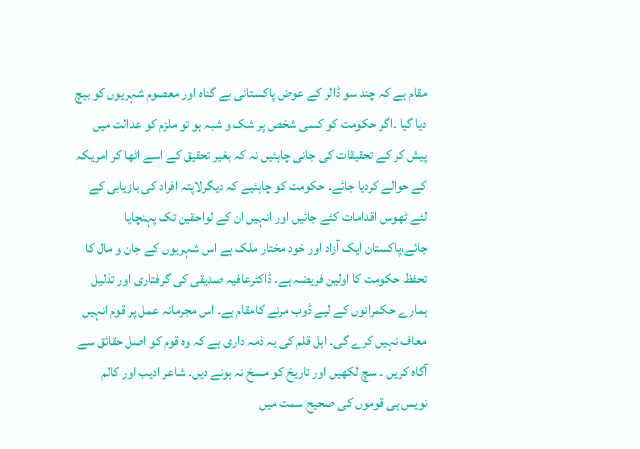مقام ہے کہ چند سو ڈالر کے عوض پاکستانی بے گناہ اور معصوم شہریوں کو بیچ دیا گیا ۔اگر حکومت کو کسی شخص پر شک و شبہ ہو تو ملزم کو عدالت میں پیش کر کے تحقیقات کی جانی چاہئیں نہ کہ بغیر تحقیق کے اسے اٹھا کر امریکہ کے حوالے کردیا جائے۔ حکومت کو چاہئیے کہ دیگرلاپتہ افراد کی بازیابی کے لئے ٹھوس اقدامات کئے جائیں اور انہیں ان کے لواحقین تک پہنچایا جائے،پاکستان ایک آزاد اور خود مختار ملک ہے اس شہریوں کے جان و مال کا تحفظ حکومت کا اولین فریضہ ہے. ڈاکٹرعافیہ صدیقی کی گرفتاری اور تذلیل ہمارے حکمرانوں کے لیے ڈوب مرنے کامقام ہے۔ اس مجرمانہ عمل پر قوم انہیں معاف نہیں کرے گی۔ اہل قلم کی یہ ذمہ داری ہے کہ وہ قوم کو اصل حقائق سے آگاہ کریں ۔ سچ لکھیں اور تاریخ کو مسخ نہ ہونے دیں۔ شاعر ادیب اور کالم نویس ہی قوموں کی صحیح سمت میں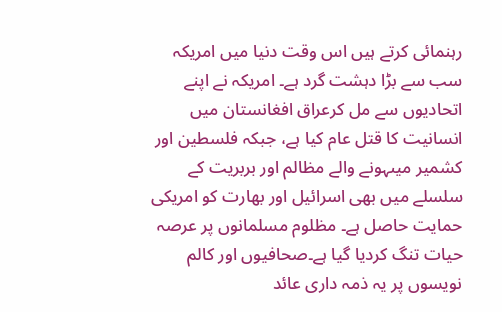رہنمائی کرتے ہیں اس وقت دنیا میں امریکہ سب سے بڑا دہشت گرد ہے۔ امریکہ نے اپنے اتحادیوں سے مل کرعراق افغانستان میں انسانیت کا قتل عام کیا ہے، جبکہ فلسطین اور کشمیر میںہونے والے مظالم اور بربریت کے سلسلے میں بھی اسرائیل اور بھارت کو امریکی حمایت حاصل ہے۔ مظلوم مسلمانوں پر عرصہ حیات تنگ کردیا گیا ہے۔صحافیوں اور کالم نویسوں پر یہ ذمہ داری عائد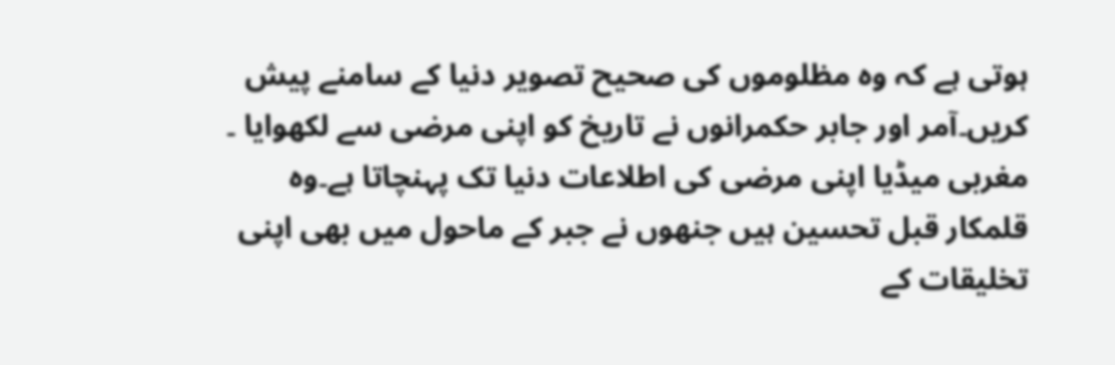ہوتی ہے کہ وہ مظلوموں کی صحیح تصویر دنیا کے سامنے پیش کریں۔آمر اور جابر حکمرانوں نے تاریخ کو اپنی مرضی سے لکھوایا ۔ مغربی میڈیا اپنی مرضی کی اطلاعات دنیا تک پہنچاتا ہے۔وہ قلمکار قبل تحسین ہیں جنھوں نے جبر کے ماحول میں بھی اپنی تخلیقات کے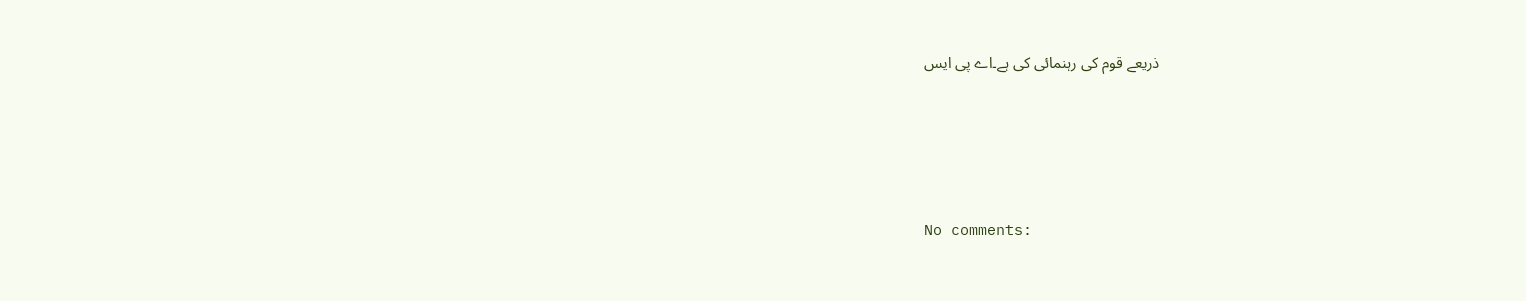ذریعے قوم کی رہنمائی کی ہے۔اے پی ایس




No comments: